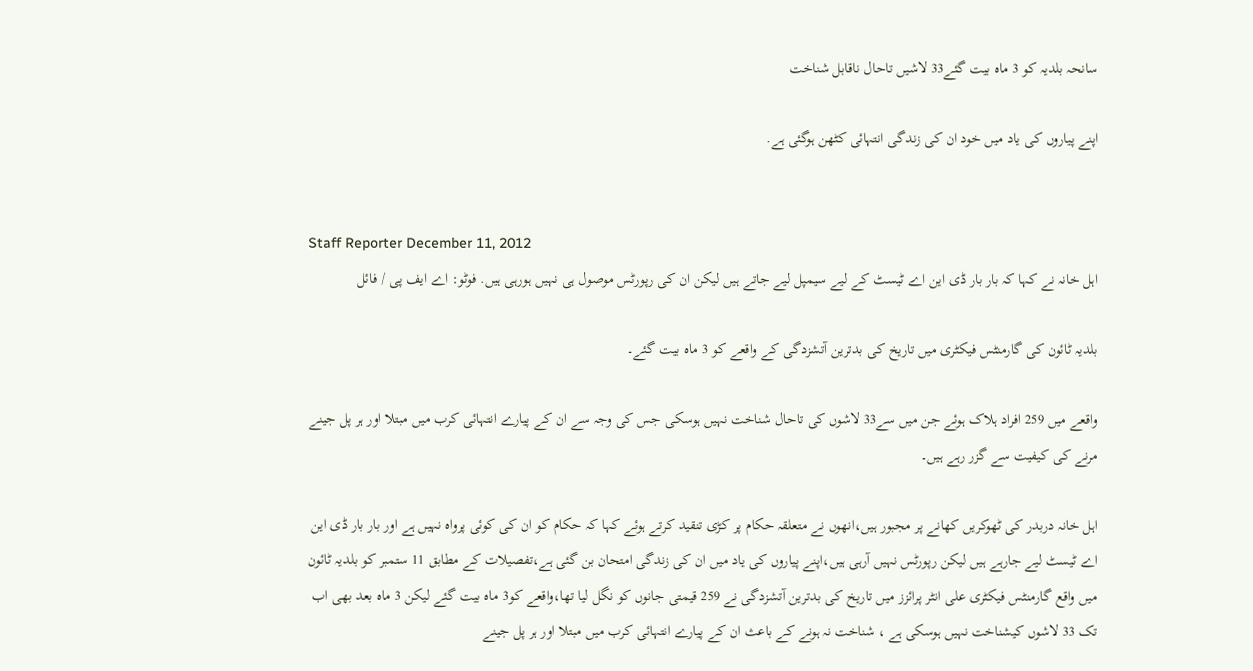سانحہ بلدیہ کو 3 ماہ بیت گئے33 لاشیں تاحال ناقابل شناخت

اپنے پیاروں کی یاد میں خود ان کی زندگی انتہائی کٹھن ہوگئی ہے.


Staff Reporter December 11, 2012
اہل خانہ نے کہا کہ بار بار ڈی این اے ٹیسٹ کے لیے سیمپل لیے جاتے ہیں لیکن ان کی رپورٹس موصول ہی نہیں ہورہی ہیں. فوٹو: اے ایف پی / فائل

بلدیہ ٹائون کی گارمنٹس فیکٹری میں تاریخ کی بدترین آتشزدگی کے واقعے کو 3 ماہ بیت گئے۔

واقعے میں 259 افراد ہلاک ہوئے جن میں سے33 لاشوں کی تاحال شناخت نہیں ہوسکی جس کی وجہ سے ان کے پیارے انتہائی کرب میں مبتلا اور ہر پل جینے مرنے کی کیفیت سے گزر رہے ہیں۔

اہل خانہ دربدر کی ٹھوکریں کھانے پر مجبور ہیں،انھوں نے متعلقہ حکام پر کڑی تنقید کرتے ہوئے کہا کہ حکام کو ان کی کوئی پرواہ نہیں ہے اور بار بار ڈی این اے ٹیسٹ لیے جارہے ہیں لیکن رپورٹس نہیں آرہی ہیں،اپنے پیاروں کی یاد میں ان کی زندگی امتحان بن گئی ہے،تفصیلات کے مطابق 11 ستمبر کو بلدیہ ٹائون میں واقع گارمنٹس فیکٹری علی انٹر پرائزز میں تاریخ کی بدترین آتشزدگی نے 259 قیمتی جانوں کو نگل لیا تھا،واقعے کو3 ماہ بیت گئے لیکن 3 ماہ بعد بھی اب تک 33 لاشوں کیشناخت نہیں ہوسکی ہے ، شناخت نہ ہونے کے باعث ان کے پیارے انتہائی کرب میں مبتلا اور ہر پل جینے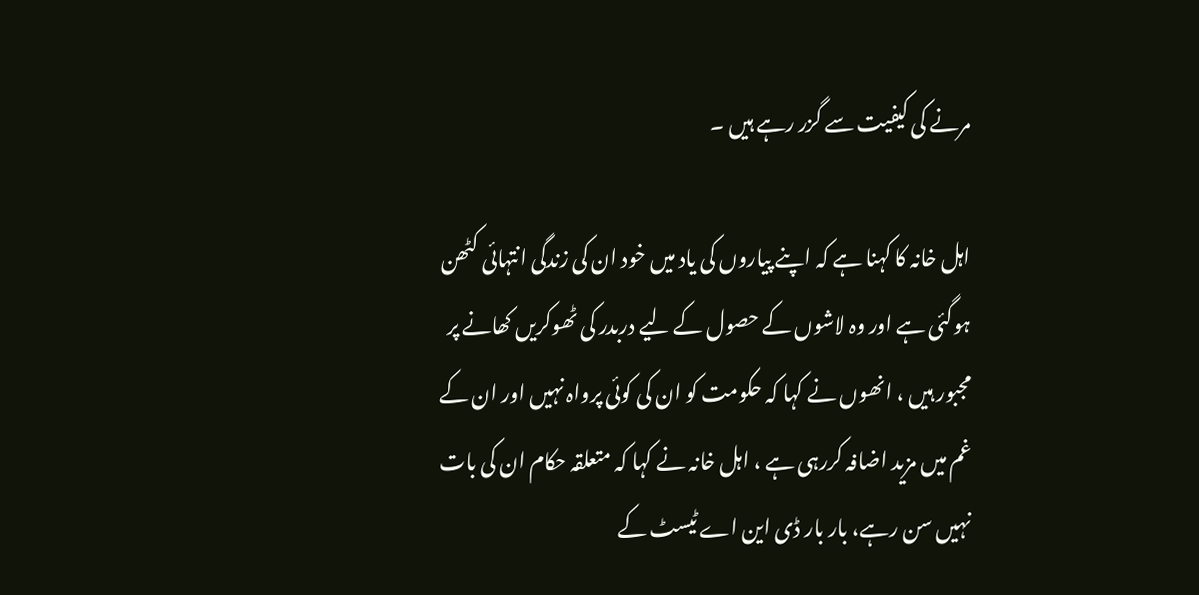مرنے کی کیفیت سے گزر رہے ہیں ۔

اہل خانہ کا کہنا ہے کہ اپنے پیاروں کی یاد میں خود ان کی زندگی انتہائی کٹھن ہوگئی ہے اور وہ لاشوں کے حصول کے لیے دربدر کی ٹھوکریں کھانے پر مجبور ہیں ، انھوں نے کہا کہ حکومت کو ان کی کوئی پرواہ نہیں اور ان کے غم میں مزید اضافہ کررہی ہے ، اہل خانہ نے کہا کہ متعلقہ حکام ان کی بات نہیں سن رہے، بار بار ڈی این اے ٹیسٹ کے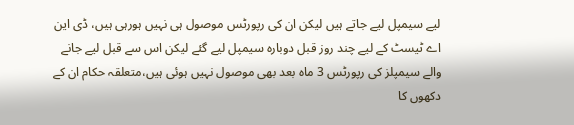لیے سیمپل لیے جاتے ہیں لیکن ان کی رپورٹس موصول ہی نہیں ہورہی ہیں، ڈی این اے ٹیسٹ کے لیے چند روز قبل دوبارہ سیمپل لیے گئے لیکن اس سے قبل لیے جانے والے سیمپلز کی رپورٹس 3 ماہ بعد بھی موصول نہیں ہوئی ہیں،متعلقہ حکام ان کے دکھوں کا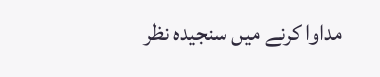مداوا کرنے میں سنجیدہ نظر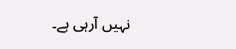نہیں آرہی ہے۔